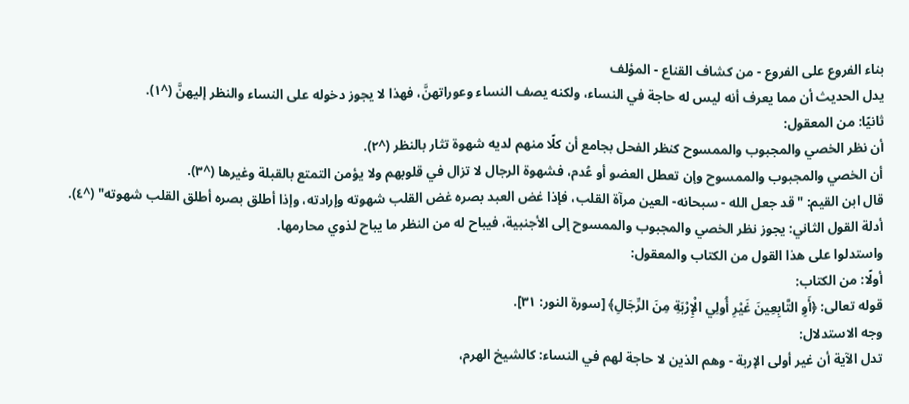بناء الفروع على الفروع - من كشاف القناع - المؤلف
يدل الحديث أن مما يعرف أنه ليس له حاجة في النساء، ولكنه يصف النساء وعوراتهنَّ، فهذا لا يجوز دخوله على النساء والنظر إليهنَّ (^١).
ثانيًا: من المعقول:
أن نظر الخصي والمجبوب والممسوح كنظر الفحل بجامع أن كلًا منهم لديه شهوة تثار بالنظر (^٢).
أن الخصي والمجبوب والممسوح وإن تعطل العضو أو عُدم، فشهوة الرجال لا تزال في قلوبهم ولا يؤمن التمتع بالقبلة وغيرها (^٣).
قال ابن القيم: "قد جعل الله - سبحانه- العين مرآة القلب، فإذا غض العبد بصره غض القلب شهوته وإرادته، وإذا أطلق بصره أطلق القلب شهوته" (^٤).
أدلة القول الثاني: يجوز نظر الخصي والمجبوب والممسوح إلى الأجنبية، فيباح له من النظر ما يباح لذوي محارمها.
واستدلوا على هذا القول من الكتاب والمعقول:
أولًا: من الكتاب:
قوله تعالى: ﴿أَوِ التَّابِعِينَ غَيْرِ أُولِي الْإِرْبَةِ مِنَ الرِّجَالِ﴾ [سورة النور: ٣١].
وجه الاستدلال:
تدل الآية أن غير أولى الإربة - وهم الذين لا حاجة لهم في النساء: كالشيخ الهرم،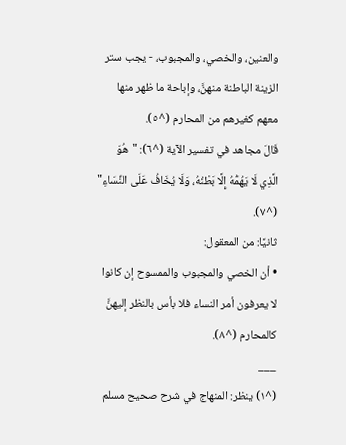والعنين، والخصي، والمجبوب، - يجب ستر الزينة الباطنة منهنَّ، وإباحة ما ظهر منها معهم كغيرهم من المحارم (^٥).
قَالَ مجاهد في تفسير الآية (^٦): "هُوَ الَّذِي لَا يَهُمُّهُ إِلَّا بَطْنُهُ، وَلَا يُخَافُ عَلَى النِّسَاءِ" (^٧).
ثانيًا: من المعقول:
• أن الخصي والمجبوب والممسوح إن كانوا لا يعرفون أمر النساء فلا بأس بالنظر إليهنَّ كالمحارم (^٨).
___
(^١) ينظر: المنهاج في شرح صحيح مسلم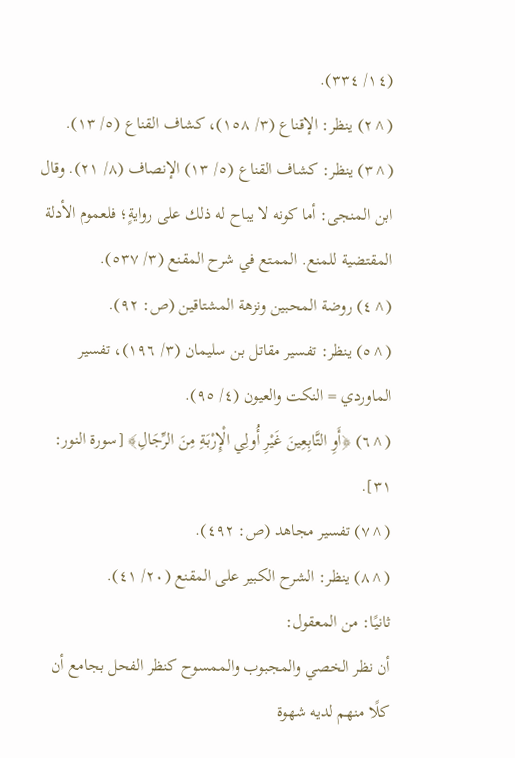(١٤/ ٣٣٤).
(^٢) ينظر: الإقناع (٣/ ١٥٨)، كشاف القناع (٥/ ١٣).
(^٣) ينظر: كشاف القناع (٥/ ١٣) الإنصاف (٨/ ٢١). وقال ابن المنجى: أما كونه لا يباح له ذلك على روايةٍ؛ فلعموم الأدلة المقتضية للمنع. الممتع في شرح المقنع (٣/ ٥٣٧).
(^٤) روضة المحبين ونزهة المشتاقين (ص: ٩٢).
(^٥) ينظر: تفسير مقاتل بن سليمان (٣/ ١٩٦)، تفسير الماوردي = النكت والعيون (٤/ ٩٥).
(^٦) ﴿أَوِ التَّابِعِينَ غَيْرِ أُولِي الْإِرْبَةِ مِنَ الرِّجَالِ﴾ [سورة النور: ٣١].
(^٧) تفسير مجاهد (ص: ٤٩٢).
(^٨) ينظر: الشرح الكبير على المقنع (٢٠/ ٤١).
ثانيًا: من المعقول:
أن نظر الخصي والمجبوب والممسوح كنظر الفحل بجامع أن كلًا منهم لديه شهوة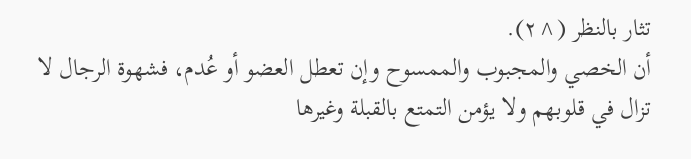تثار بالنظر (^٢).
أن الخصي والمجبوب والممسوح وإن تعطل العضو أو عُدم، فشهوة الرجال لا تزال في قلوبهم ولا يؤمن التمتع بالقبلة وغيرها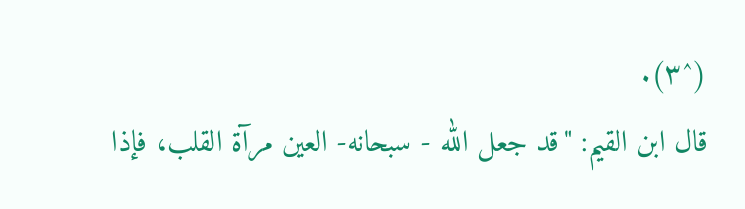(^٣).
قال ابن القيم: "قد جعل الله - سبحانه- العين مرآة القلب، فإذا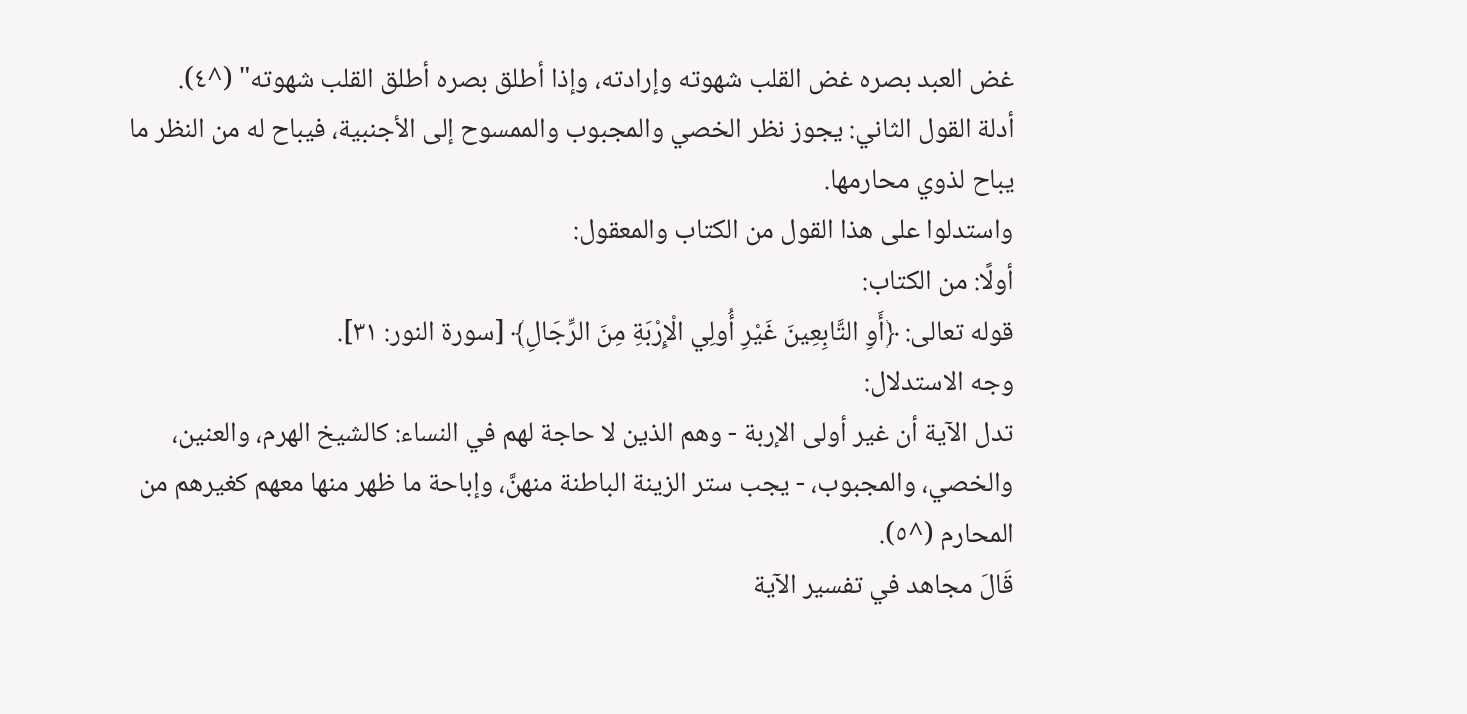غض العبد بصره غض القلب شهوته وإرادته، وإذا أطلق بصره أطلق القلب شهوته" (^٤).
أدلة القول الثاني: يجوز نظر الخصي والمجبوب والممسوح إلى الأجنبية، فيباح له من النظر ما يباح لذوي محارمها.
واستدلوا على هذا القول من الكتاب والمعقول:
أولًا: من الكتاب:
قوله تعالى: ﴿أَوِ التَّابِعِينَ غَيْرِ أُولِي الْإِرْبَةِ مِنَ الرِّجَالِ﴾ [سورة النور: ٣١].
وجه الاستدلال:
تدل الآية أن غير أولى الإربة - وهم الذين لا حاجة لهم في النساء: كالشيخ الهرم، والعنين، والخصي، والمجبوب، - يجب ستر الزينة الباطنة منهنَّ، وإباحة ما ظهر منها معهم كغيرهم من المحارم (^٥).
قَالَ مجاهد في تفسير الآية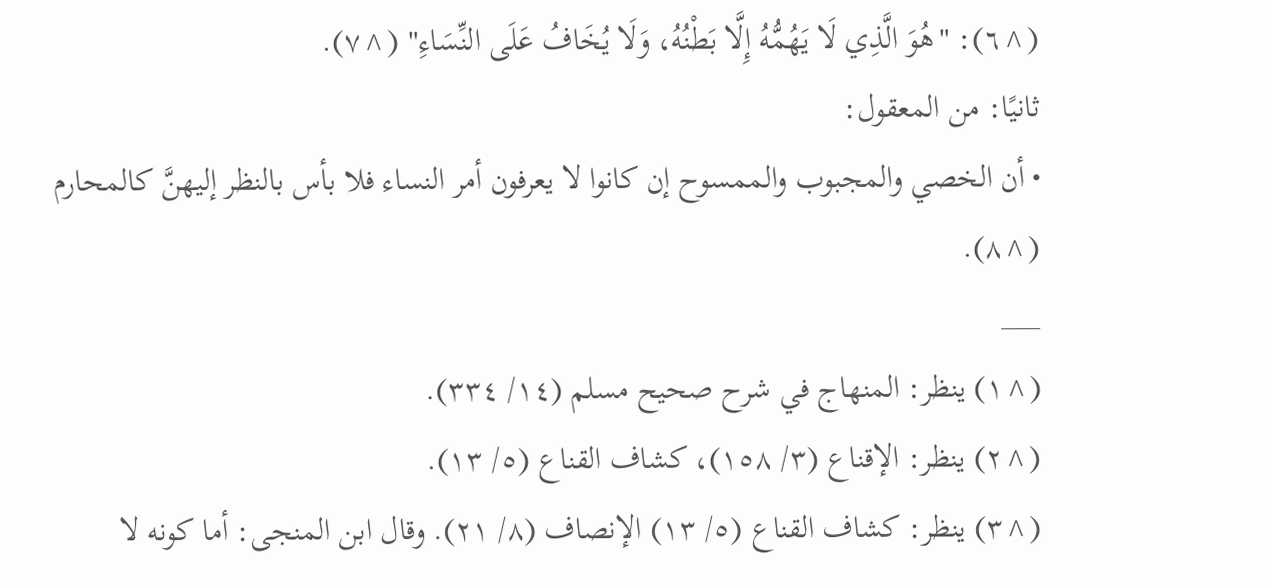(^٦): "هُوَ الَّذِي لَا يَهُمُّهُ إِلَّا بَطْنُهُ، وَلَا يُخَافُ عَلَى النِّسَاءِ" (^٧).
ثانيًا: من المعقول:
• أن الخصي والمجبوب والممسوح إن كانوا لا يعرفون أمر النساء فلا بأس بالنظر إليهنَّ كالمحارم (^٨).
___
(^١) ينظر: المنهاج في شرح صحيح مسلم (١٤/ ٣٣٤).
(^٢) ينظر: الإقناع (٣/ ١٥٨)، كشاف القناع (٥/ ١٣).
(^٣) ينظر: كشاف القناع (٥/ ١٣) الإنصاف (٨/ ٢١). وقال ابن المنجى: أما كونه لا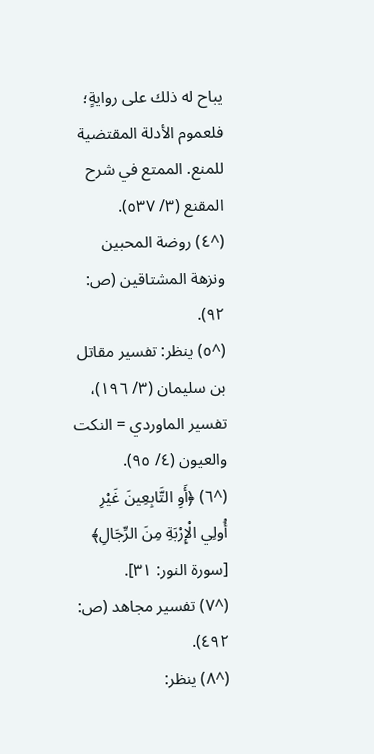يباح له ذلك على روايةٍ؛ فلعموم الأدلة المقتضية للمنع. الممتع في شرح المقنع (٣/ ٥٣٧).
(^٤) روضة المحبين ونزهة المشتاقين (ص: ٩٢).
(^٥) ينظر: تفسير مقاتل بن سليمان (٣/ ١٩٦)، تفسير الماوردي = النكت والعيون (٤/ ٩٥).
(^٦) ﴿أَوِ التَّابِعِينَ غَيْرِ أُولِي الْإِرْبَةِ مِنَ الرِّجَالِ﴾ [سورة النور: ٣١].
(^٧) تفسير مجاهد (ص: ٤٩٢).
(^٨) ينظر: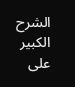الشرح الكبير على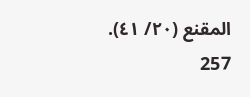المقنع (٢٠/ ٤١).
257